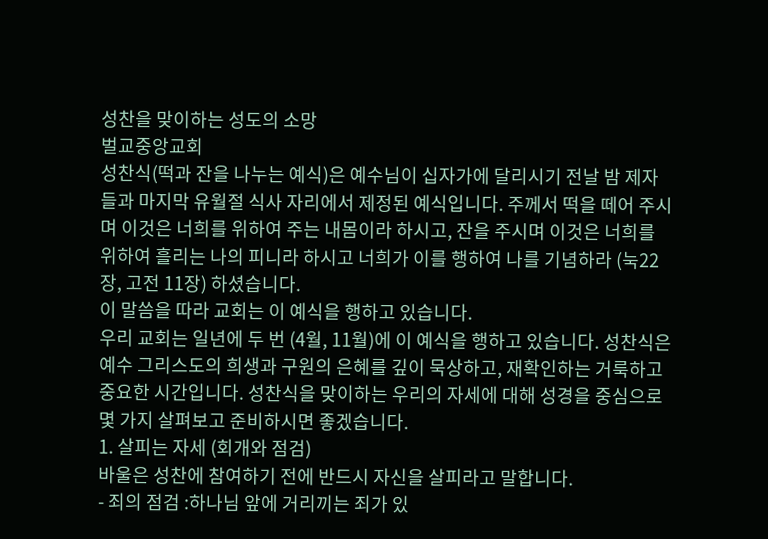성찬을 맞이하는 성도의 소망
벌교중앙교회
성찬식(떡과 잔을 나누는 예식)은 예수님이 십자가에 달리시기 전날 밤 제자들과 마지막 유월절 식사 자리에서 제정된 예식입니다. 주께서 떡을 떼어 주시며 이것은 너희를 위하여 주는 내몸이라 하시고, 잔을 주시며 이것은 너희를 위하여 흘리는 나의 피니라 하시고 너희가 이를 행하여 나를 기념하라 (눅22장, 고전 11장) 하셨습니다.
이 말씀을 따라 교회는 이 예식을 행하고 있습니다.
우리 교회는 일년에 두 번 (4월, 11월)에 이 예식을 행하고 있습니다. 성찬식은 예수 그리스도의 희생과 구원의 은혜를 깊이 묵상하고, 재확인하는 거룩하고 중요한 시간입니다. 성찬식을 맞이하는 우리의 자세에 대해 성경을 중심으로 몇 가지 살펴보고 준비하시면 좋겠습니다.
1. 살피는 자세 (회개와 점검)
바울은 성찬에 참여하기 전에 반드시 자신을 살피라고 말합니다.
- 죄의 점검 :하나님 앞에 거리끼는 죄가 있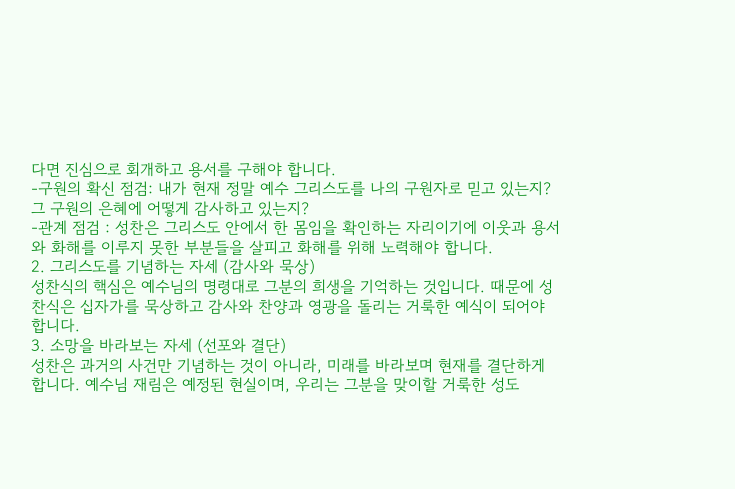다면 진심으로 회개하고 용서를 구해야 합니다.
-구원의 확신 점검: 내가 현재 정말 예수 그리스도를 나의 구원자로 믿고 있는지? 그 구원의 은혜에 어떻게 감사하고 있는지?
-관계 점검 : 성찬은 그리스도 안에서 한 몸임을 확인하는 자리이기에 이웃과 용서와 화해를 이루지 못한 부분들을 살피고 화해를 위해 노력해야 합니다.
2. 그리스도를 기념하는 자세 (감사와 묵상)
성찬식의 핵심은 예수님의 명령대로 그분의 희생을 기억하는 것입니다. 때문에 성찬식은 십자가를 묵상하고 감사와 찬양과 영광을 돌리는 거룩한 예식이 되어야 합니다.
3. 소망을 바라보는 자세 (선포와 결단)
성찬은 과거의 사건만 기념하는 것이 아니라, 미래를 바라보며 현재를 결단하게 합니다. 예수님 재림은 예정된 현실이며, 우리는 그분을 맞이할 거룩한 성도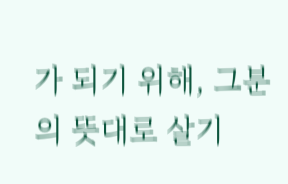가 되기 위해, 그분의 뜻대로 살기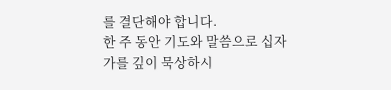를 결단해야 합니다.
한 주 동안 기도와 말씀으로 십자가를 깊이 묵상하시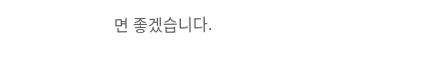면 좋겠습니다.